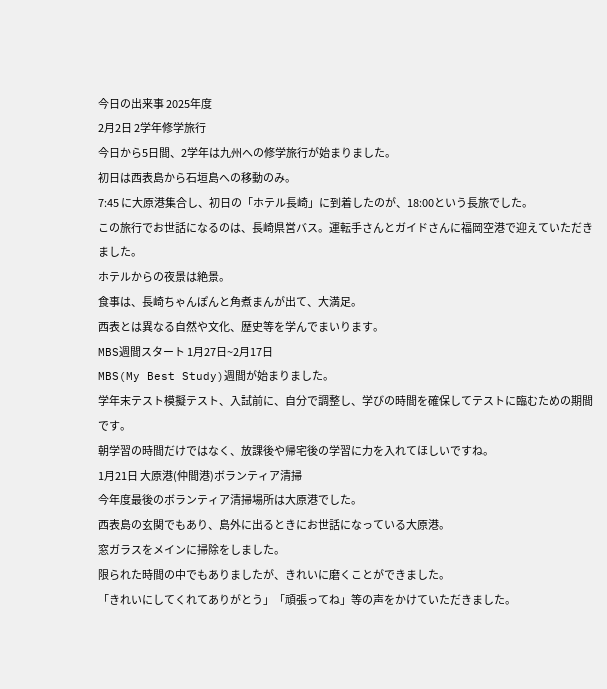今日の出来事 2025年度
2月2日 2学年修学旅行
今日から5日間、2学年は九州への修学旅行が始まりました。
初日は西表島から石垣島への移動のみ。
7:45 に大原港集合し、初日の「ホテル長崎」に到着したのが、18:00という長旅でした。
この旅行でお世話になるのは、長崎県営バス。運転手さんとガイドさんに福岡空港で迎えていただきました。
ホテルからの夜景は絶景。
食事は、長崎ちゃんぽんと角煮まんが出て、大満足。
西表とは異なる自然や文化、歴史等を学んでまいります。
MBS週間スタート 1月27日~2月17日
MBS(My Best Study)週間が始まりました。
学年末テスト模擬テスト、入試前に、自分で調整し、学びの時間を確保してテストに臨むための期間です。
朝学習の時間だけではなく、放課後や帰宅後の学習に力を入れてほしいですね。
1月21日 大原港(仲間港)ボランティア清掃
今年度最後のボランティア清掃場所は大原港でした。
西表島の玄関でもあり、島外に出るときにお世話になっている大原港。
窓ガラスをメインに掃除をしました。
限られた時間の中でもありましたが、きれいに磨くことができました。
「きれいにしてくれてありがとう」「頑張ってね」等の声をかけていただきました。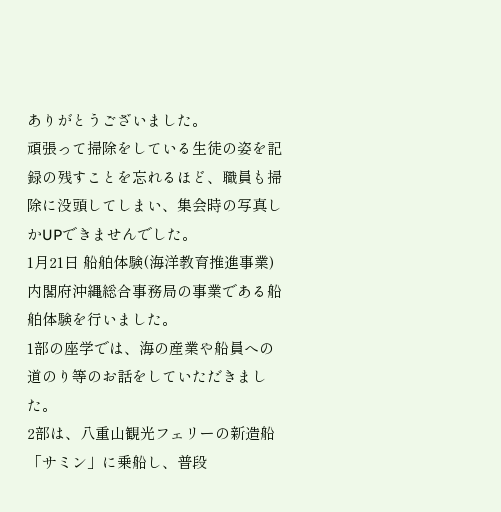ありがとうございました。
頑張って掃除をしている生徒の姿を記録の残すことを忘れるほど、職員も掃除に没頭してしまい、集会時の写真しかUPできませんでした。
1月21日 船舶体験(海洋教育推進事業)
内閣府沖縄総合事務局の事業である船舶体験を行いました。
1部の座学では、海の産業や船員への道のり等のお話をしていただきました。
2部は、八重山観光フェリーの新造船「サミン」に乗船し、普段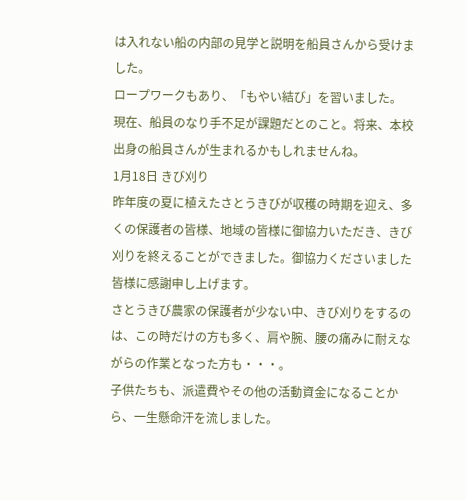は入れない船の内部の見学と説明を船員さんから受けました。
ロープワークもあり、「もやい結び」を習いました。
現在、船員のなり手不足が課題だとのこと。将来、本校出身の船員さんが生まれるかもしれませんね。
1月18日 きび刈り
昨年度の夏に植えたさとうきびが収穫の時期を迎え、多くの保護者の皆様、地域の皆様に御協力いただき、きび刈りを終えることができました。御協力くださいました皆様に感謝申し上げます。
さとうきび農家の保護者が少ない中、きび刈りをするのは、この時だけの方も多く、肩や腕、腰の痛みに耐えながらの作業となった方も・・・。
子供たちも、派遣費やその他の活動資金になることから、一生懸命汗を流しました。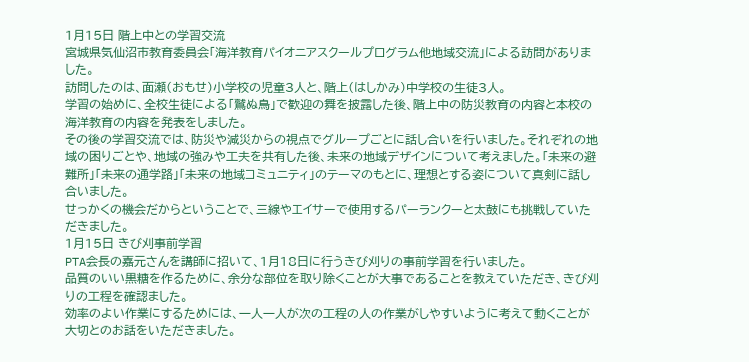1月15日 階上中との学習交流
宮城県気仙沼市教育委員会「海洋教育パイオニアスクールプログラム他地域交流」による訪問がありました。
訪問したのは、面瀬(おもせ)小学校の児童3人と、階上(はしかみ)中学校の生徒3人。
学習の始めに、全校生徒による「鷲ぬ鳥」で歓迎の舞を披露した後、階上中の防災教育の内容と本校の海洋教育の内容を発表をしました。
その後の学習交流では、防災や減災からの視点でグループごとに話し合いを行いました。それぞれの地域の困りごとや、地域の強みや工夫を共有した後、未来の地域デザインについて考えました。「未来の避難所」「未来の通学路」「未来の地域コミュニティ」のテーマのもとに、理想とする姿について真剣に話し合いました。
せっかくの機会だからということで、三線やエイサーで使用するパーランクーと太鼓にも挑戦していただきました。
1月15日 きび刈事前学習
PTA会長の嘉元さんを講師に招いて、1月18日に行うきび刈りの事前学習を行いました。
品質のいい黒糖を作るために、余分な部位を取り除くことが大事であることを教えていただき、きび刈りの工程を確認ました。
効率のよい作業にするためには、一人一人が次の工程の人の作業がしやすいように考えて動くことが大切とのお話をいただきました。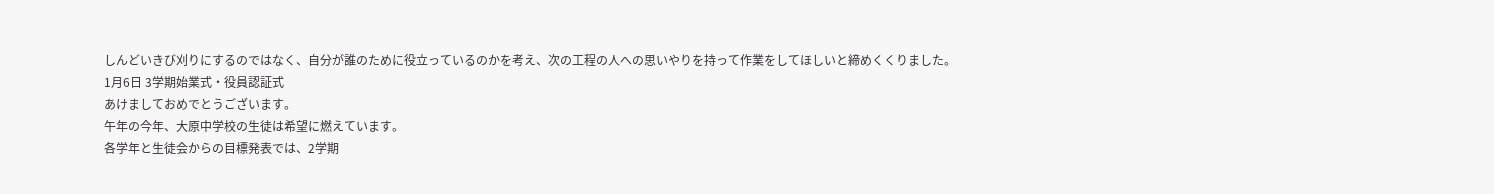しんどいきび刈りにするのではなく、自分が誰のために役立っているのかを考え、次の工程の人への思いやりを持って作業をしてほしいと締めくくりました。
1月6日 3学期始業式・役員認証式
あけましておめでとうございます。
午年の今年、大原中学校の生徒は希望に燃えています。
各学年と生徒会からの目標発表では、2学期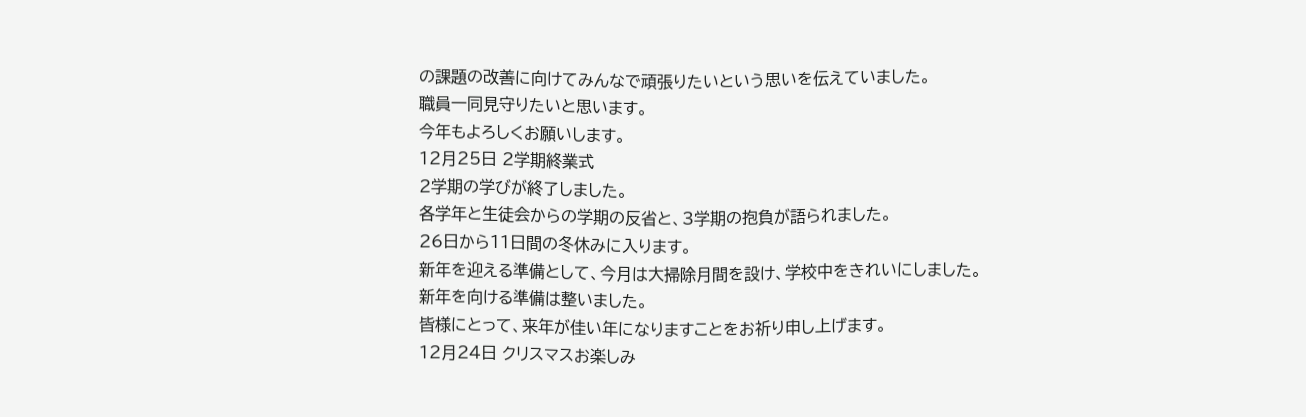の課題の改善に向けてみんなで頑張りたいという思いを伝えていました。
職員一同見守りたいと思います。
今年もよろしくお願いします。
12月25日 2学期終業式
2学期の学びが終了しました。
各学年と生徒会からの学期の反省と、3学期の抱負が語られました。
26日から11日間の冬休みに入ります。
新年を迎える準備として、今月は大掃除月間を設け、学校中をきれいにしました。
新年を向ける準備は整いました。
皆様にとって、来年が佳い年になりますことをお祈り申し上げます。
12月24日 クリスマスお楽しみ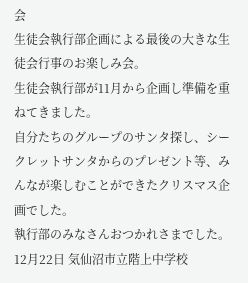会
生徒会執行部企画による最後の大きな生徒会行事のお楽しみ会。
生徒会執行部が11月から企画し準備を重ねてきました。
自分たちのグループのサンタ探し、シークレットサンタからのプレゼント等、みんなが楽しむことができたクリスマス企画でした。
執行部のみなさんおつかれさまでした。
12月22日 気仙沼市立階上中学校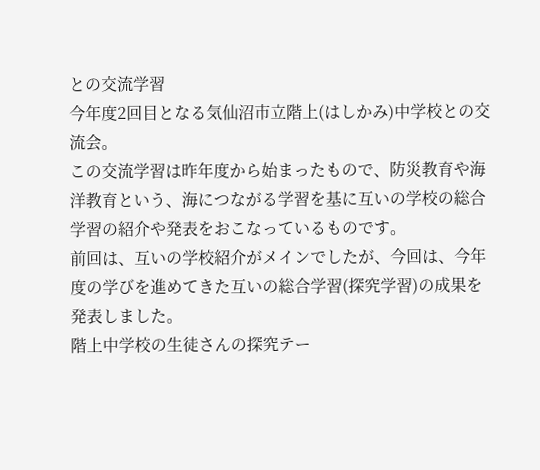との交流学習
今年度2回目となる気仙沼市立階上(はしかみ)中学校との交流会。
この交流学習は昨年度から始まったもので、防災教育や海洋教育という、海につながる学習を基に互いの学校の総合学習の紹介や発表をおこなっているものです。
前回は、互いの学校紹介がメインでしたが、今回は、今年度の学びを進めてきた互いの総合学習(探究学習)の成果を発表しました。
階上中学校の生徒さんの探究テー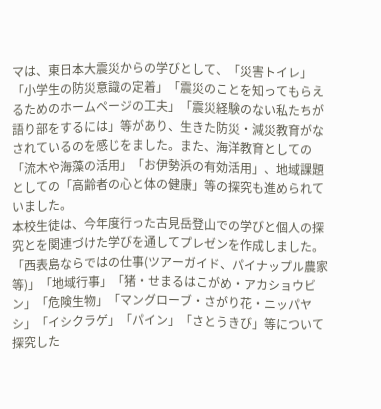マは、東日本大震災からの学びとして、「災害トイレ」「小学生の防災意識の定着」「震災のことを知ってもらえるためのホームページの工夫」「震災経験のない私たちが語り部をするには」等があり、生きた防災・減災教育がなされているのを感じをました。また、海洋教育としての「流木や海藻の活用」「お伊勢浜の有効活用」、地域課題としての「高齢者の心と体の健康」等の探究も進められていました。
本校生徒は、今年度行った古見岳登山での学びと個人の探究とを関連づけた学びを通してプレゼンを作成しました。「西表島ならではの仕事(ツアーガイド、パイナップル農家等)」「地域行事」「猪・せまるはこがめ・アカショウビン」「危険生物」「マングローブ・さがり花・ニッパヤシ」「イシクラゲ」「パイン」「さとうきび」等について探究した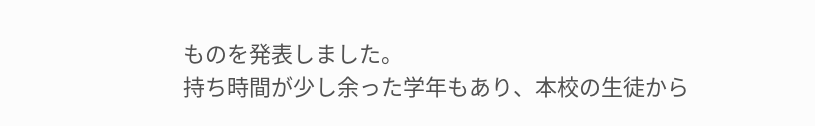ものを発表しました。
持ち時間が少し余った学年もあり、本校の生徒から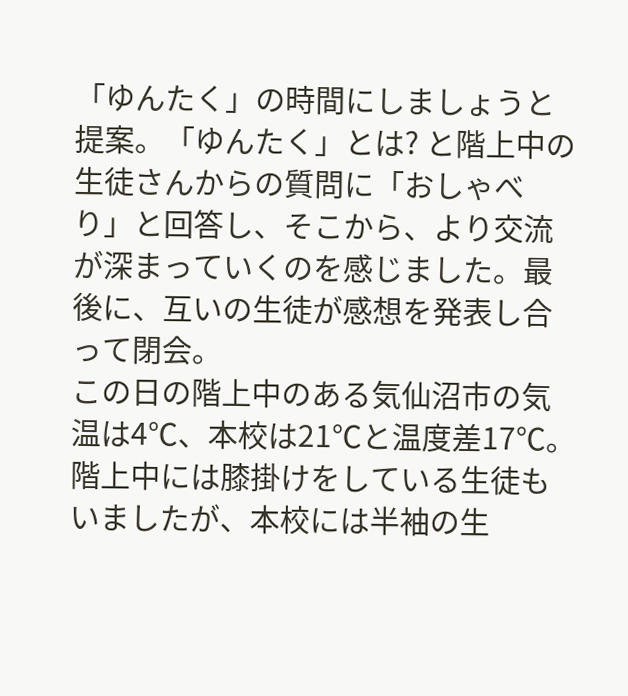「ゆんたく」の時間にしましょうと提案。「ゆんたく」とは? と階上中の生徒さんからの質問に「おしゃべり」と回答し、そこから、より交流が深まっていくのを感じました。最後に、互いの生徒が感想を発表し合って閉会。
この日の階上中のある気仙沼市の気温は4℃、本校は21℃と温度差17℃。階上中には膝掛けをしている生徒もいましたが、本校には半袖の生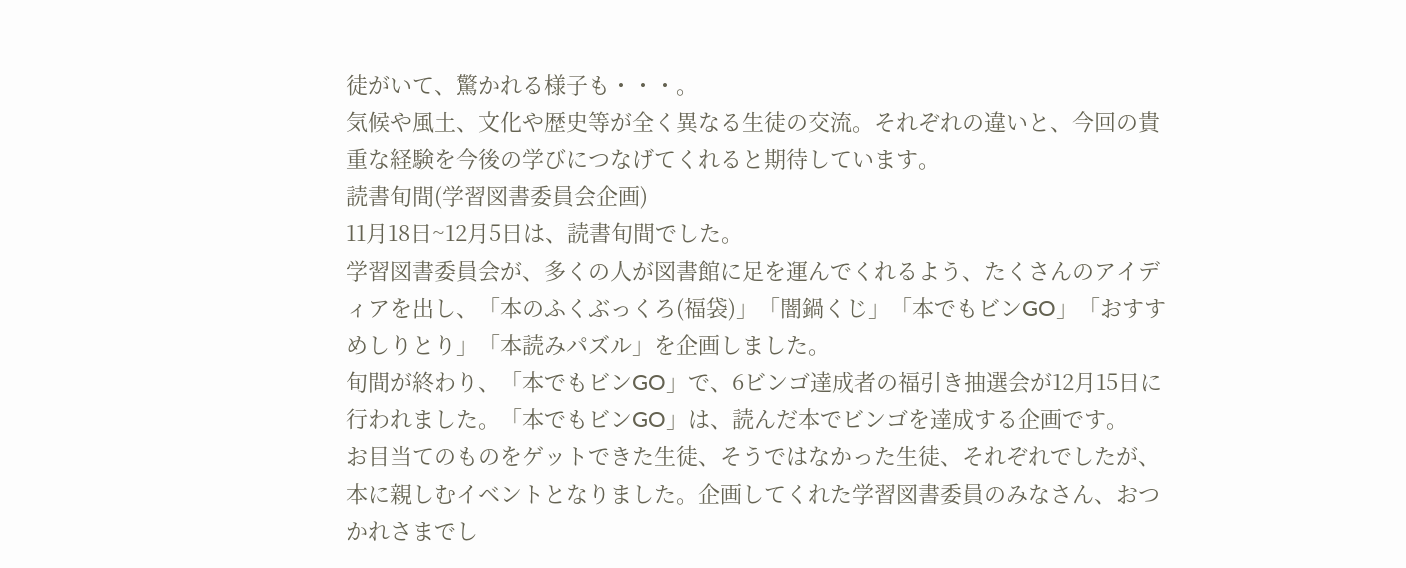徒がいて、驚かれる様子も・・・。
気候や風土、文化や歴史等が全く異なる生徒の交流。それぞれの違いと、今回の貴重な経験を今後の学びにつなげてくれると期待しています。
読書旬間(学習図書委員会企画)
11月18日~12月5日は、読書旬間でした。
学習図書委員会が、多くの人が図書館に足を運んでくれるよう、たくさんのアイディアを出し、「本のふくぶっくろ(福袋)」「闇鍋くじ」「本でもビンGO」「おすすめしりとり」「本読みパズル」を企画しました。
旬間が終わり、「本でもビンGO」で、6ビンゴ達成者の福引き抽選会が12月15日に行われました。「本でもビンGO」は、読んだ本でビンゴを達成する企画です。
お目当てのものをゲットできた生徒、そうではなかった生徒、それぞれでしたが、本に親しむイベントとなりました。企画してくれた学習図書委員のみなさん、おつかれさまでし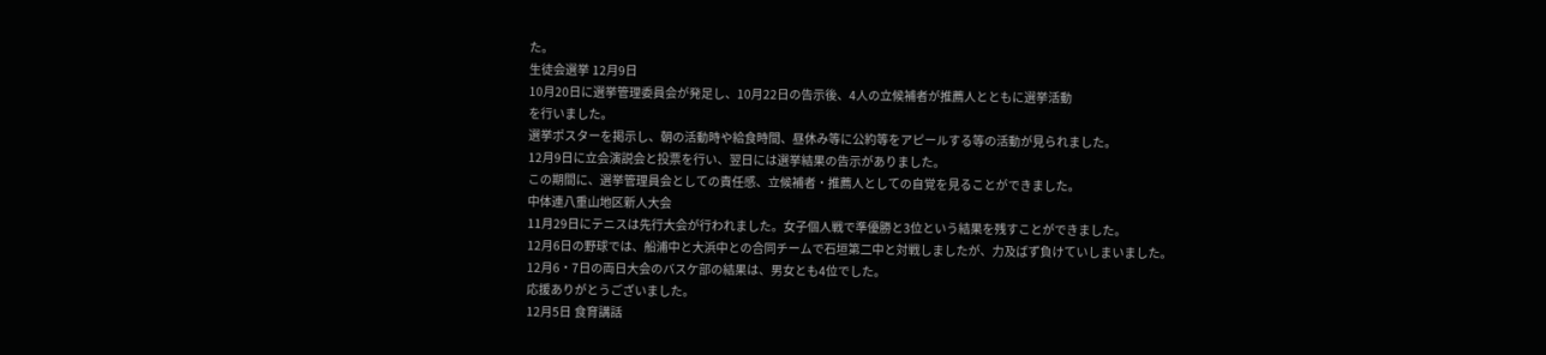た。
生徒会選挙 12月9日
10月20日に選挙管理委員会が発足し、10月22日の告示後、4人の立候補者が推薦人とともに選挙活動
を行いました。
選挙ポスターを掲示し、朝の活動時や給食時間、昼休み等に公約等をアピールする等の活動が見られました。
12月9日に立会演説会と投票を行い、翌日には選挙結果の告示がありました。
この期間に、選挙管理員会としての責任感、立候補者・推薦人としての自覚を見ることができました。
中体連八重山地区新人大会
11月29日にテニスは先行大会が行われました。女子個人戦で準優勝と3位という結果を残すことができました。
12月6日の野球では、船浦中と大浜中との合同チームで石垣第二中と対戦しましたが、力及ばず負けていしまいました。
12月6・7日の両日大会のバスケ部の結果は、男女とも4位でした。
応援ありがとうございました。
12月5日 食育講話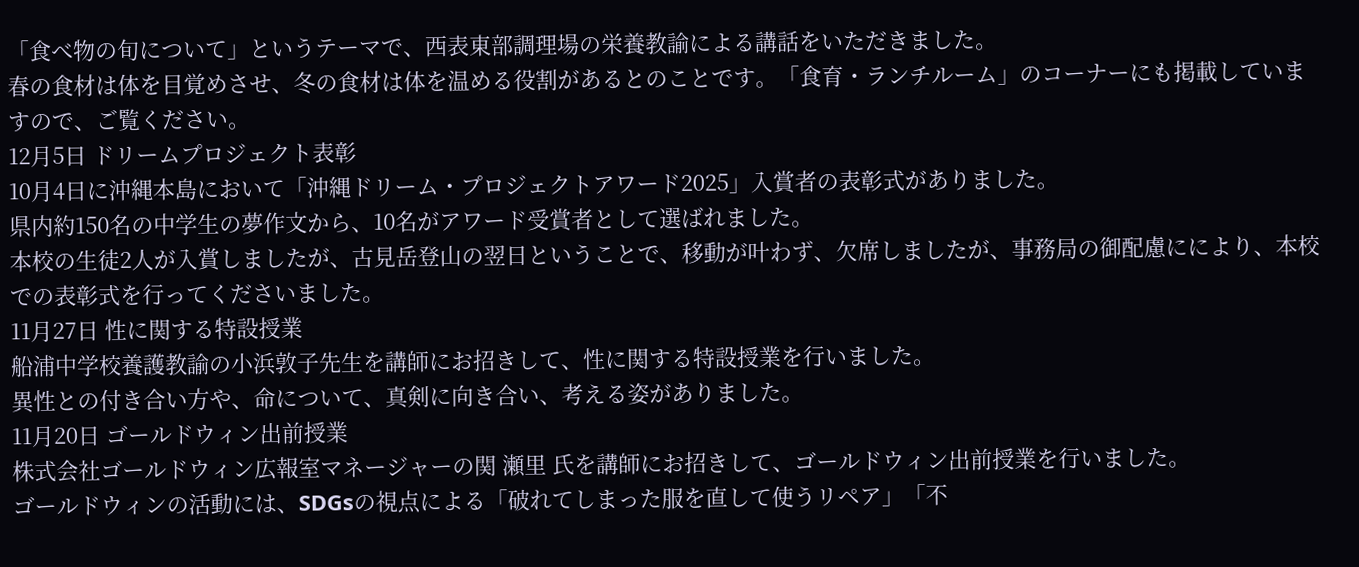「食べ物の旬について」というテーマで、西表東部調理場の栄養教諭による講話をいただきました。
春の食材は体を目覚めさせ、冬の食材は体を温める役割があるとのことです。「食育・ランチルーム」のコーナーにも掲載していますので、ご覧ください。
12月5日 ドリームプロジェクト表彰
10月4日に沖縄本島において「沖縄ドリーム・プロジェクトアワード2025」入賞者の表彰式がありました。
県内約150名の中学生の夢作文から、10名がアワード受賞者として選ばれました。
本校の生徒2人が入賞しましたが、古見岳登山の翌日ということで、移動が叶わず、欠席しましたが、事務局の御配慮ににより、本校での表彰式を行ってくださいました。
11月27日 性に関する特設授業
船浦中学校養護教諭の小浜敦子先生を講師にお招きして、性に関する特設授業を行いました。
異性との付き合い方や、命について、真剣に向き合い、考える姿がありました。
11月20日 ゴールドウィン出前授業
株式会社ゴールドウィン広報室マネージャーの関 瀬里 氏を講師にお招きして、ゴールドウィン出前授業を行いました。
ゴールドウィンの活動には、SDGsの視点による「破れてしまった服を直して使うリペア」「不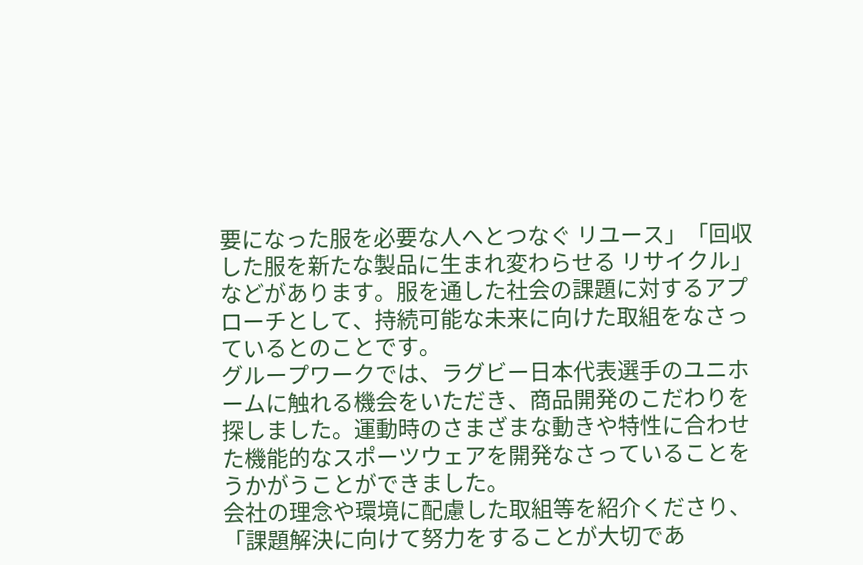要になった服を必要な人へとつなぐ リユース」「回収した服を新たな製品に生まれ変わらせる リサイクル」などがあります。服を通した社会の課題に対するアプローチとして、持続可能な未来に向けた取組をなさっているとのことです。
グループワークでは、ラグビー日本代表選手のユニホームに触れる機会をいただき、商品開発のこだわりを探しました。運動時のさまざまな動きや特性に合わせた機能的なスポーツウェアを開発なさっていることをうかがうことができました。
会社の理念や環境に配慮した取組等を紹介くださり、「課題解決に向けて努力をすることが大切であ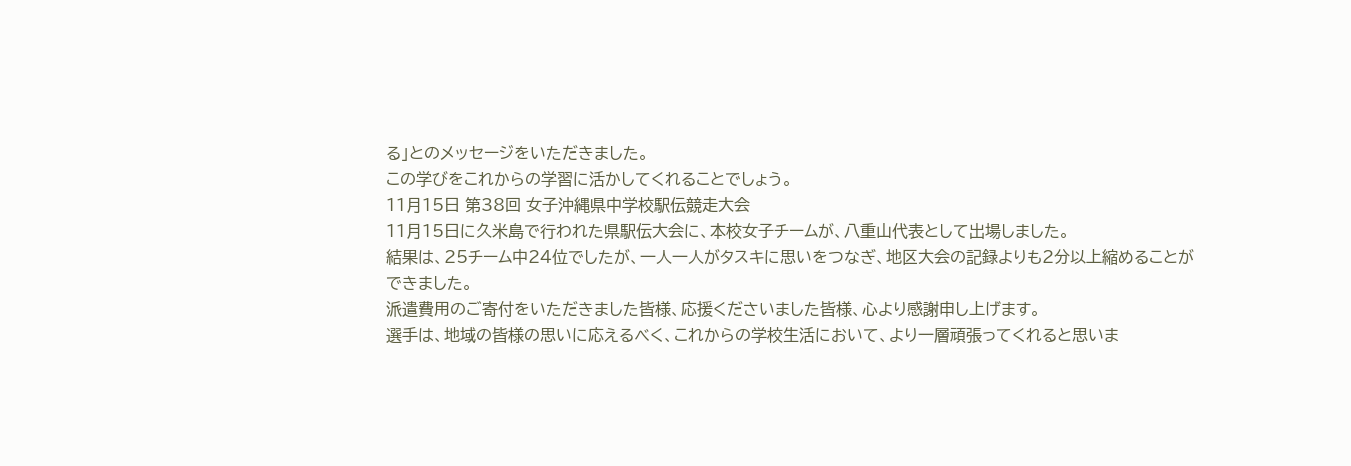る」とのメッセージをいただきました。
この学びをこれからの学習に活かしてくれることでしょう。
11月15日 第38回 女子沖縄県中学校駅伝競走大会
11月15日に久米島で行われた県駅伝大会に、本校女子チームが、八重山代表として出場しました。
結果は、25チーム中24位でしたが、一人一人がタスキに思いをつなぎ、地区大会の記録よりも2分以上縮めることができました。
派遣費用のご寄付をいただきました皆様、応援くださいました皆様、心より感謝申し上げます。
選手は、地域の皆様の思いに応えるべく、これからの学校生活において、より一層頑張ってくれると思いま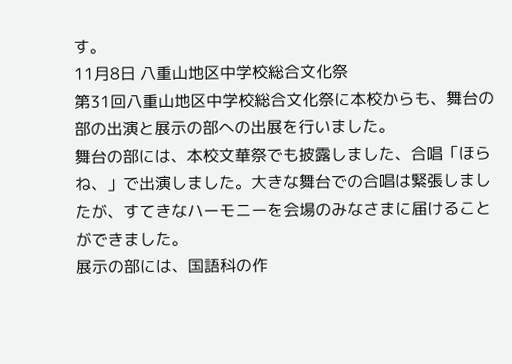す。
11月8日 八重山地区中学校総合文化祭
第31回八重山地区中学校総合文化祭に本校からも、舞台の部の出演と展示の部への出展を行いました。
舞台の部には、本校文華祭でも披露しました、合唱「ほらね、」で出演しました。大きな舞台での合唱は緊張しましたが、すてきなハーモニーを会場のみなさまに届けることができました。
展示の部には、国語科の作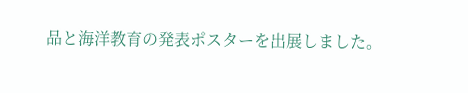品と海洋教育の発表ポスターを出展しました。